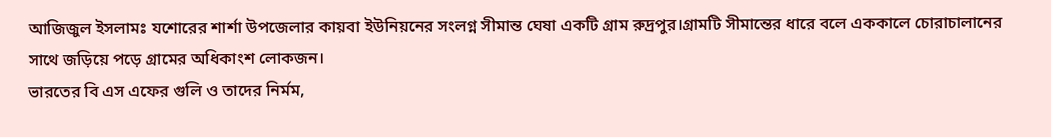আজিজুল ইসলামঃ যশোরের শার্শা উপজেলার কায়বা ইউনিয়নের সংলগ্ন সীমান্ত ঘেষা একটি গ্রাম রুদ্রপুর।গ্রামটি সীমান্তের ধারে বলে এককালে চোরাচালানের সাথে জড়িয়ে পড়ে গ্রামের অধিকাংশ লোকজন।
ভারতের বি এস এফের গুলি ও তাদের নির্মম,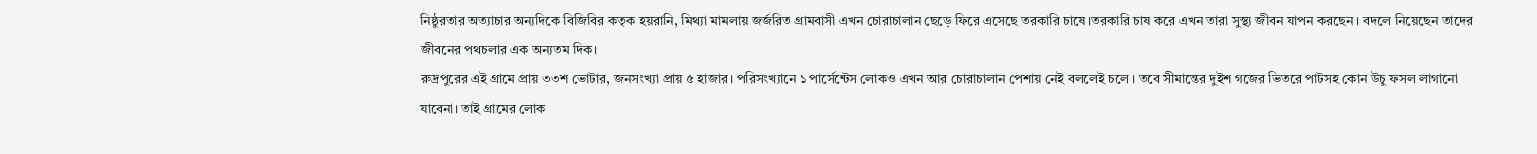নিষ্ঠুরতার অত্যাচার অন্যদিকে বিজিবির কতৃক হয়রানি, মিথ্যা মামলায় জর্জরিত গ্রামবাসী এখন চোরাচালান ছেড়ে ফিরে এসেছে তরকারি চাষে।তরকারি চাষ করে এখন তারা সুস্থ্য জীবন যাপন করছেন। বদলে নিয়েছেন তাদের জীবনের পথচলার এক অন্যতম দিক।
রুদ্রপুরের এই গ্রামে প্রায় ৩৩শ ভোটার, জনসংখ্যা প্রায় ৫ হাজার। পরিসংখ্যানে ১ পার্সেন্টেস লোকও এখন আর চোরাচালান পেশায় নেই বললেই চলে । তবে সীমান্তের দুইশ গজের ভিতরে পাটসহ কোন উচু ফসল লাগানো যাবেনা। তাই গ্রামের লোক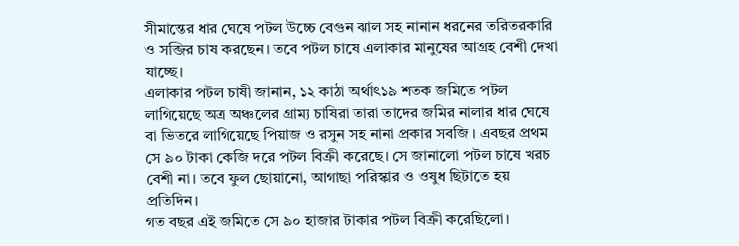সীমান্তের ধার ঘেষে পটল উচ্চে বেগুন ঝাল সহ নানান ধরনের তরিতরকারি ও সব্জির চাষ করছেন। তবে পটল চাষে এলাকার মানুষের আগ্রহ বেশী দেখা যাচ্ছে।
এলাকার পটল চাষী জানান, ১২ কাঠা অর্থাৎ১৯ শতক জমিতে পটল লাগিয়েছে অত্র অঞ্চলের গ্রাম্য চাষিরা তারা তাদের জমির নালার ধার ঘেষে বা ভিতরে লাগিয়েছে পিয়াজ ও রসুন সহ নানা প্রকার সবজি । এবছর প্রথম সে ৯০ টাকা কেজি দরে পটল বিক্রী করেছে। সে জানালো পটল চাষে খরচ বেশী না। তবে ফুল ছোয়ানো, আগাছা পরিস্কার ও ওষুধ ছিটাতে হয় প্রতিদিন।
গত বছর এই জমিতে সে ৯০ হাজার টাকার পটল বিক্রী করেছিলো।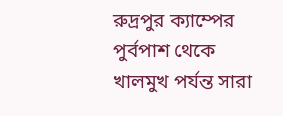রুদ্রপুর ক্যাম্পের পুর্বপাশ থেকে খালমুখ পর্যন্ত সারা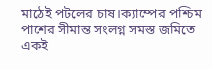মাঠেই পটলের চাষ।ক্যাম্পের পশ্চিম পাশের সীমান্ত সংলগ্ন সমস্ত জমিতে একই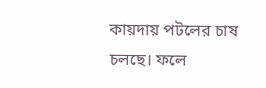কায়দায় পটলের চাষ চলছে। ফলে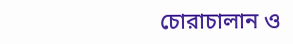চোরাচালান ও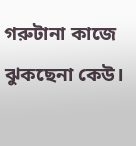গরুটানা কাজে ঝুকছেনা কেউ।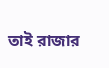তাই রাজার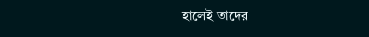হালেই তাদের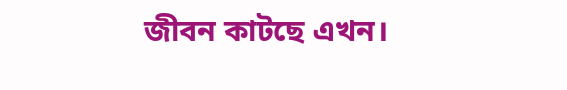জীবন কাটছে এখন।